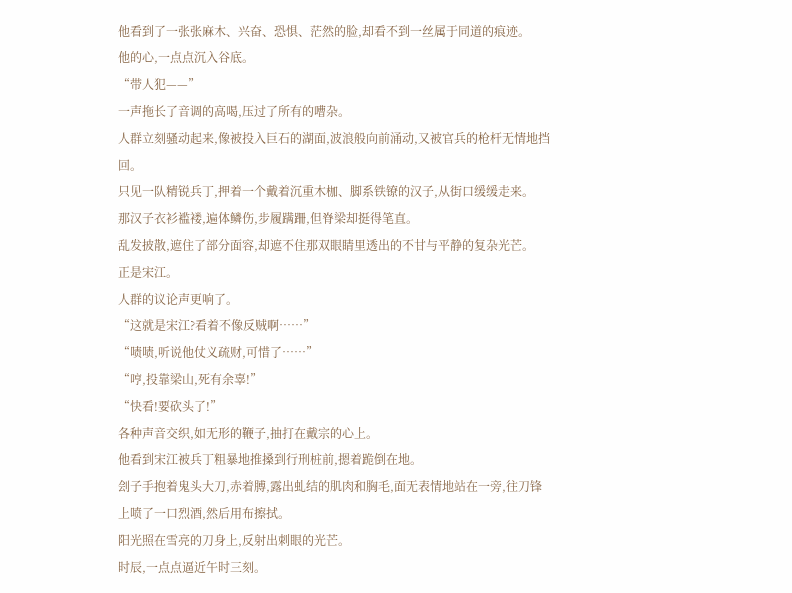他看到了一张张麻木、兴奋、恐惧、茫然的脸,却看不到一丝属于同道的痕迹。
他的心,一点点沉入谷底。
“带人犯——”
一声拖长了音调的高喝,压过了所有的嘈杂。
人群立刻骚动起来,像被投入巨石的湖面,波浪般向前涌动,又被官兵的枪杆无情地挡回。
只见一队精锐兵丁,押着一个戴着沉重木枷、脚系铁镣的汉子,从街口缓缓走来。
那汉子衣衫褴褛,遍体鳞伤,步履蹒跚,但脊梁却挺得笔直。
乱发披散,遮住了部分面容,却遮不住那双眼睛里透出的不甘与平静的复杂光芒。
正是宋江。
人群的议论声更响了。
“这就是宋江?看着不像反贼啊……”
“啧啧,听说他仗义疏财,可惜了……”
“哼,投靠梁山,死有余辜!”
“快看!要砍头了!”
各种声音交织,如无形的鞭子,抽打在戴宗的心上。
他看到宋江被兵丁粗暴地推搡到行刑桩前,摁着跪倒在地。
刽子手抱着鬼头大刀,赤着膊,露出虬结的肌肉和胸毛,面无表情地站在一旁,往刀锋上喷了一口烈酒,然后用布擦拭。
阳光照在雪亮的刀身上,反射出刺眼的光芒。
时辰,一点点逼近午时三刻。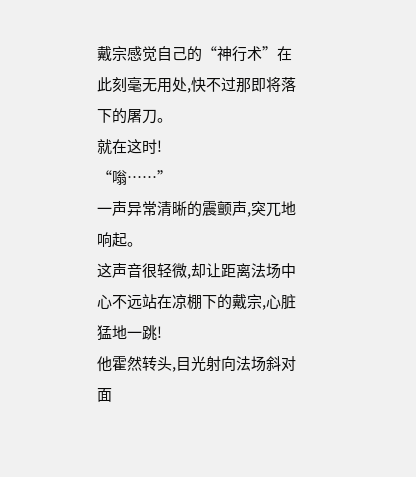戴宗感觉自己的“神行术”在此刻毫无用处,快不过那即将落下的屠刀。
就在这时!
“嗡……”
一声异常清晰的震颤声,突兀地响起。
这声音很轻微,却让距离法场中心不远站在凉棚下的戴宗,心脏猛地一跳!
他霍然转头,目光射向法场斜对面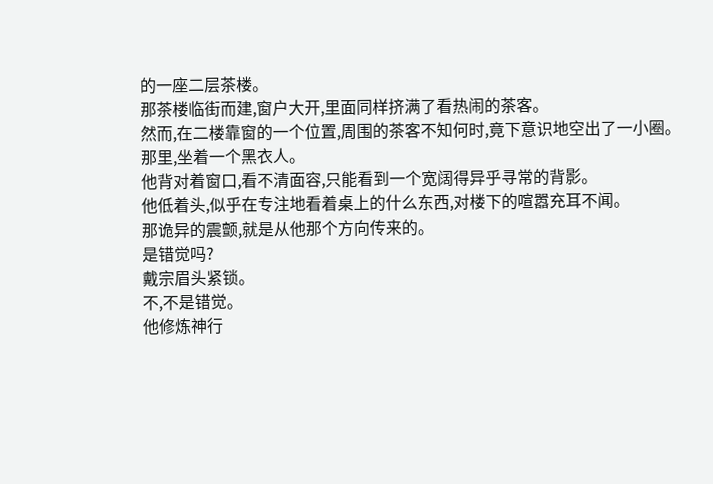的一座二层茶楼。
那茶楼临街而建,窗户大开,里面同样挤满了看热闹的茶客。
然而,在二楼靠窗的一个位置,周围的茶客不知何时,竟下意识地空出了一小圈。
那里,坐着一个黑衣人。
他背对着窗口,看不清面容,只能看到一个宽阔得异乎寻常的背影。
他低着头,似乎在专注地看着桌上的什么东西,对楼下的喧嚣充耳不闻。
那诡异的震颤,就是从他那个方向传来的。
是错觉吗?
戴宗眉头紧锁。
不,不是错觉。
他修炼神行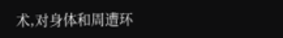术,对身体和周遭环